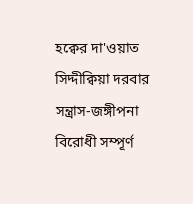হক্বের দা'ওয়াত সিদ্দীক্বিয়া দরবার
সন্ত্রাস-জঙ্গীপনা বিরোধী সম্পূর্ণ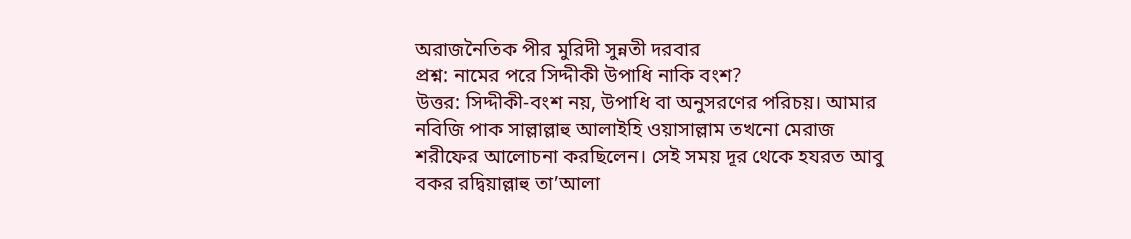অরাজনৈতিক পীর মুরিদী সুন্নতী দরবার
প্রশ্ন: নামের পরে সিদ্দীকী উপাধি নাকি বংশ?
উত্তর: সিদ্দীকী-বংশ নয়, উপাধি বা অনুসরণের পরিচয়। আমার নবিজি পাক সাল্লাল্লাহু আলাইহি ওয়াসাল্লাম তখনো মেরাজ শরীফের আলোচনা করছিলেন। সেই সময় দূর থেকে হযরত আবু বকর রদ্বিয়াল্লাহু তা’আলা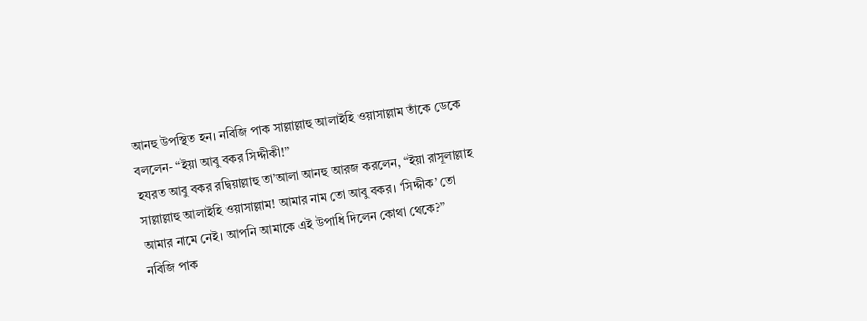আনহু উপস্থিত হন। নবিজি পাক সাল্লাল্লাহু আলাইহি ওয়াসাল্লাম তাঁকে ডেকে বললেন- “ইয়া আবু বকর সিদ্দীকী!”
হযরত আবু বকর রদ্বিয়াল্লাহু তা’আলা আনহু আরজ করলেন, “ইয়া রাসূলাল্লাহ সাল্লাল্লাহু আলাইহি ওয়াসাল্লাম! আমার নাম তো আবু বকর। ‘সিদ্দীক’ তো আমার নামে নেই। আপনি আমাকে এই উপাধি দিলেন কোথা থেকে?”
নবিজি পাক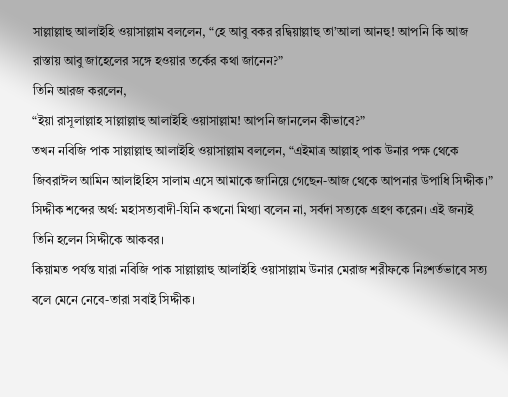সাল্লাল্লাহু আলাইহি ওয়াসাল্লাম বললেন, “হে আবু বকর রদ্বিয়াল্লাহু তা’আলা আনহু! আপনি কি আজ রাস্তায় আবু জাহেলের সঙ্গে হওয়ার তর্কের কথা জানেন?”
তিনি আরজ করলেন,
“ইয়া রাসূলাল্লাহ সাল্লাল্লাহু আলাইহি ওয়াসাল্লাম! আপনি জানলেন কীভাবে?”
তখন নবিজি পাক সাল্লাল্লাহু আলাইহি ওয়াসাল্লাম বললেন, “এইমাত্র আল্লাহ্ পাক উনার পক্ষ থেকে জিবরাঈল আমিন আলাইহিস সালাম এসে আমাকে জানিয়ে গেছেন-আজ থেকে আপনার উপাধি সিদ্দীক।”
সিদ্দীক শব্দের অর্থ: মহাসত্যবাদী-যিনি কখনো মিথ্যা বলেন না, সর্বদা সত্যকে গ্রহণ করেন। এই জন্যই তিনি হলেন সিদ্দীকে আকবর।
কিয়ামত পর্যন্ত যারা নবিজি পাক সাল্লাল্লাহু আলাইহি ওয়াসাল্লাম উনার মেরাজ শরীফকে নিঃশর্তভাবে সত্য বলে মেনে নেবে-তারা সবাই সিদ্দীক।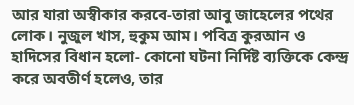আর যারা অস্বীকার করবে-তারা আবু জাহেলের পথের লোক। নুজুল খাস, হুকুম আম। পবিত্র কুরআন ও হাদিসের বিধান হলো- কোনো ঘটনা নির্দিষ্ট ব্যক্তিকে কেন্দ্র করে অবতীর্ণ হলেও, তার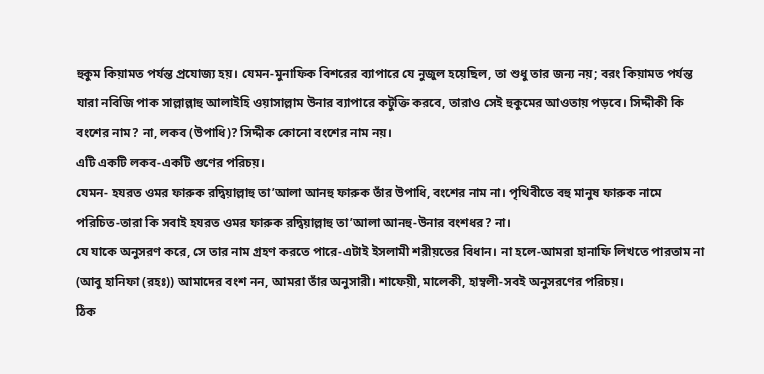হুকুম কিয়ামত পর্যন্ত প্রযোজ্য হয়। যেমন-মুনাফিক বিশরের ব্যাপারে যে নুজুল হয়েছিল, তা শুধু তার জন্য নয়; বরং কিয়ামত পর্যন্ত যারা নবিজি পাক সাল্লাল্লাহু আলাইহি ওয়াসাল্লাম উনার ব্যাপারে কটুক্তি করবে, তারাও সেই হুকুমের আওতায় পড়বে। সিদ্দীকী কি বংশের নাম? না, লকব (উপাধি)? সিদ্দীক কোনো বংশের নাম নয়।
এটি একটি লকব-একটি গুণের পরিচয়।
যেমন- হযরত ওমর ফারুক রদ্বিয়াল্লাহু তা’আলা আনহু ফারুক তাঁর উপাধি, বংশের নাম না। পৃথিবীতে বহু মানুষ ফারুক নামে পরিচিত-তারা কি সবাই হযরত ওমর ফারুক রদ্বিয়াল্লাহু তা’আলা আনহু-উনার বংশধর? না।
যে যাকে অনুসরণ করে, সে তার নাম গ্রহণ করতে পারে-এটাই ইসলামী শরীয়তের বিধান। না হলে-আমরা হানাফি লিখতে পারতাম না (আবু হানিফা (রহঃ)) আমাদের বংশ নন, আমরা তাঁর অনুসারী। শাফেয়ী, মালেকী, হাম্বলী-সবই অনুসরণের পরিচয়।
ঠিক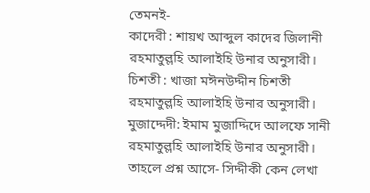তেমনই-
কাদেরী : শায়খ আব্দুল কাদের জিলানী রহমাতুল্লহি আলাইহি উনার অনুসারী।
চিশতী : খাজা মঈনউদ্দীন চিশতী রহমাতুল্লহি আলাইহি উনার অনুসারী।
মুজাদ্দেদী: ইমাম মুজাদ্দিদে আলফে সানী রহমাতুল্লহি আলাইহি উনার অনুসারী।
তাহলে প্রশ্ন আসে- সিদ্দীকী কেন লেখা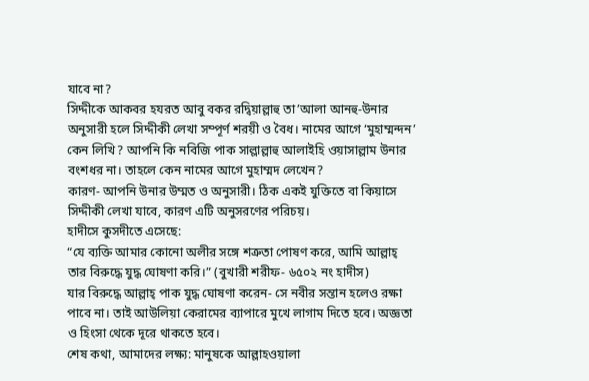যাবে না?
সিদ্দীকে আকবর হযরত আবু বকর রদ্বিয়াল্লাহু তা’আলা আনহু-উনার অনুসারী হলে সিদ্দীকী লেখা সম্পূর্ণ শরয়ী ও বৈধ। নামের আগে ‘মুহাম্মন্দন’ কেন লিখি? আপনি কি নবিজি পাক সাল্লাল্লাহু আলাইহি ওয়াসাল্লাম উনার বংশধর না। তাহলে কেন নামের আগে মুহাম্মদ লেখেন?
কারণ- আপনি উনার উম্মত ও অনুসারী। ঠিক একই যুক্তিতে বা কিয়াসে সিদ্দীকী লেখা যাবে, কারণ এটি অনুসরণের পরিচয়।
হাদীসে কুসদীতে এসেছে:
“যে ব্যক্তি আমার কোনো অলীর সঙ্গে শত্রুতা পোষণ করে, আমি আল্লাহ্ তার বিরুদ্ধে যুদ্ধ ঘোষণা করি।” (বুখারী শরীফ- ৬৫০২ নং হাদীস)
যার বিরুদ্ধে আল্লাহ্ পাক যুদ্ধ ঘোষণা করেন- সে নবীর সন্তান হলেও রক্ষা পাবে না। তাই আউলিয়া কেরামের ব্যাপারে মুখে লাগাম দিতে হবে। অজ্ঞতা ও হিংসা থেকে দূরে থাকতে হবে।
শেষ কথা, আমাদের লক্ষ্য: মানুষকে আল্লাহওয়ালা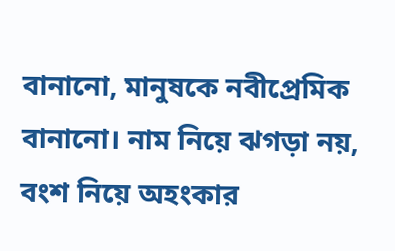বানানো, মানুষকে নবীপ্রেমিক বানানো। নাম নিয়ে ঝগড়া নয়, বংশ নিয়ে অহংকার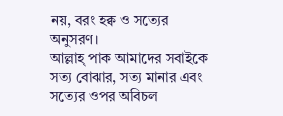নয়, বরং হক্ব ও সত্যের অনুসরণ।
আল্লাহ্ পাক আমাদের সবাইকে সত্য বোঝার, সত্য মানার এবং সত্যের ওপর অবিচল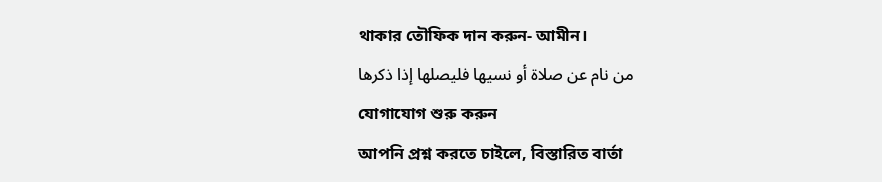থাকার তৌফিক দান করুন- আমীন।
من نام عن صلاة أو نسيها فليصلها إذا ذكرها
যোগাযোগ শুরু করুন
আপনি প্রশ্ন করতে চাইলে, বিস্তারিত বার্তা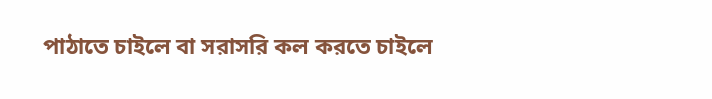পাঠাতে চাইলে বা সরাসরি কল করতে চাইলে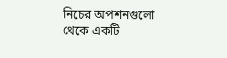নিচের অপশনগুলো থেকে একটি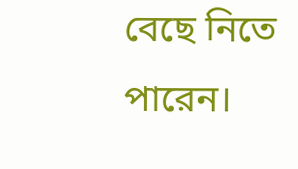বেছে নিতে পারেন।